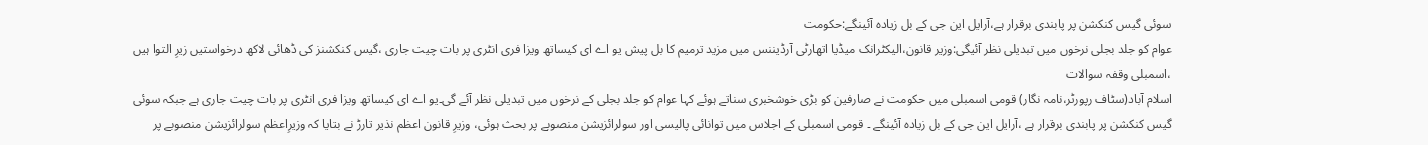سوئی گیس کنکشن پر پابندی برقرار ہے،آرایل این جی کے بل زیادہ آئینگے:حکومت
عوام کو جلد بجلی نرخوں میں تبدیلی نظر آئیگی:وزیر قانون،الیکٹرانک میڈیا اتھارٹی آرڈیننس میں مزید ترمیم کا بل پیش یو اے ای کیساتھ ویزا فری انٹری پر بات چیت جاری ،گیس کنکشنز کی ڈھائی لاکھ درخواستیں زیرِ التوا ہیں ،اسمبلی وقفہ سوالات
اسلام آباد(سٹاف رپورٹر،نامہ نگار) قومی اسمبلی میں حکومت نے صارفین کو بڑی خوشخبری سناتے ہوئے کہا عوام کو جلد بجلی کے نرخوں میں تبدیلی نظر آئے گی۔یو اے ای کیساتھ ویزا فری انٹری پر بات چیت جاری ہے جبکہ سوئی گیس کنکشن پر پابندی برقرار ہے ،آرایل این جی کے بل زیادہ آئینگے ۔ قومی اسمبلی کے اجلاس میں توانائی پالیسی اور سولرائزیشن منصوبے پر بحث ہوئی، وزیرِ قانون اعظم نذیر تارڑ نے بتایا کہ وزیرِاعظم سولرائزیشن منصوبے پر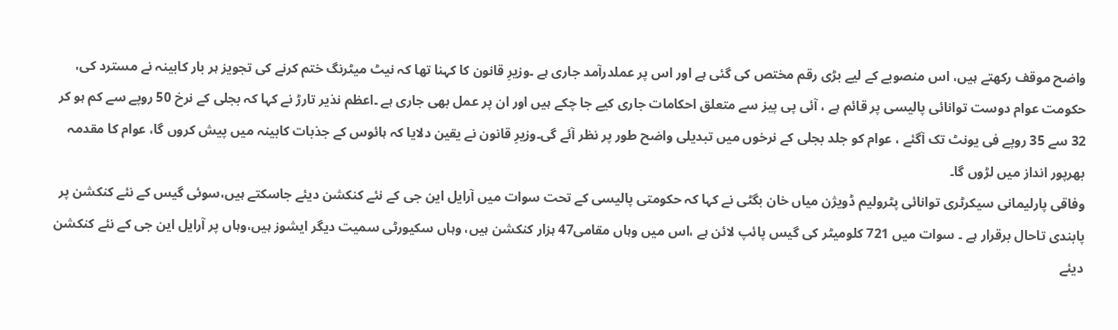واضح موقف رکھتے ہیں، اس منصوبے کے لیے بڑی رقم مختص کی گئی ہے اور اس پر عملدرآمد جاری ہے ۔وزیرِ قانون کا کہنا تھا کہ نیٹ میٹرنگ ختم کرنے کی تجویز ہر بار کابینہ نے مسترد کی، حکومت عوام دوست توانائی پالیسی پر قائم ہے ، آئی پی پیز سے متعلق احکامات جاری کیے جا چکے ہیں اور ان پر عمل بھی جاری ہے ۔اعظم نذیر تارڑ نے کہا کہ بجلی کے نرخ 50 روپے سے کم ہو کر 32 سے 35 روپے فی یونٹ تک آگئے ، عوام کو جلد بجلی کے نرخوں میں تبدیلی واضح طور پر نظر آئے گی۔وزیرِ قانون نے یقین دلایا کہ ہائوس کے جذبات کابینہ میں پیش کروں گا، عوام کا مقدمہ بھرپور انداز میں لڑوں گا۔
وفاقی پارلیمانی سیکرٹری توانائی پٹرولیم ڈویژن میاں خان بگٹی نے کہا کہ حکومتی پالیسی کے تحت سوات میں آرایل این جی کے نئے کنکشن دیئے جاسکتے ہیں،سوئی گیس کے نئے کنکشن پر پابندی تاحال برقرار ہے ۔ سوات میں 721 کلومیٹر کی گیس پائپ لائن ہے ،اس میں وہاں مقامی47 ہزار کنکشن ہیں، وہاں سکیورٹی سمیت دیگر ایشوز ہیں،وہاں پر آرایل این جی کے نئے کنکشن دیئے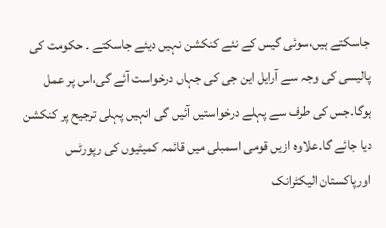جاسکتے ہیں،سوئی گیس کے نئے کنکشن نہیں دیئے جاسکتے ۔ حکومت کی پالیسی کی وجہ سے آرایل این جی کی جہاں درخواست آئے گی،اس پر عمل ہوگا۔جس کی طرف سے پہلے درخواستیں آئیں گی انہیں پہلی ترجیح پر کنکشن دیا جائے گا۔علاوہ ازیں قومی اسمبلی میں قائمہ کمیٹیوں کی رپورٹس اورپاکستان الیکٹرانک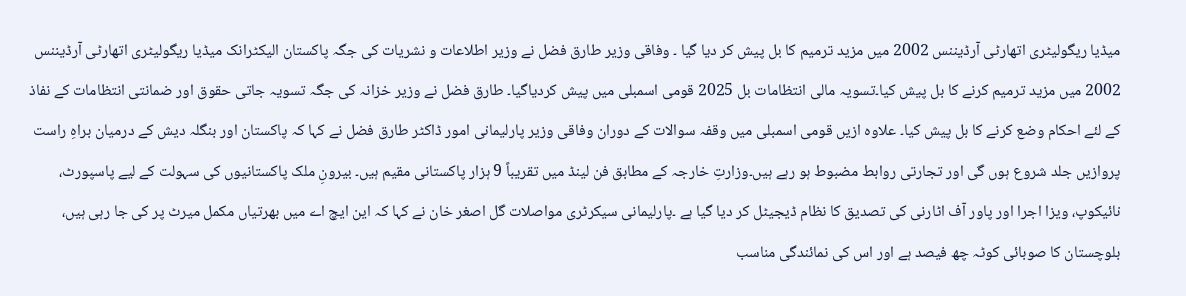میڈیا ریگولیٹری اتھارٹی آرڈیننس 2002 میں مزید ترمیم کا بل پیش کر دیا گیا ۔ وفاقی وزیر طارق فضل نے وزیر اطلاعات و نشریات کی جگہ پاکستان الیکٹرانک میڈیا ریگولیٹری اتھارٹی آرڈیننس 2002 میں مزید ترمیم کرنے کا بل پیش کیا۔تسویہ مالی انتظامات بل 2025 قومی اسمبلی میں پیش کردیاگیا۔ طارق فضل نے وزیر خزانہ کی جگہ تسویہ جاتی حقوق اور ضمانتی انتظامات کے نفاذ کے لئے احکام وضع کرنے کا بل پیش کیا۔ علاوہ ازیں قومی اسمبلی میں وقفہ سوالات کے دوران وفاقی وزیر پارلیمانی امور ڈاکٹر طارق فضل نے کہا کہ پاکستان اور بنگلہ دیش کے درمیان براہِ راست پروازیں جلد شروع ہوں گی اور تجارتی روابط مضبوط ہو رہے ہیں۔وزارتِ خارجہ کے مطابق فن لینڈ میں تقریباً 9 ہزار پاکستانی مقیم ہیں۔ بیرونِ ملک پاکستانیوں کی سہولت کے لیے پاسپورٹ، نائیکوپ، ویزا اجرا اور پاور آف اٹارنی کی تصدیق کا نظام ڈیجیٹل کر دیا گیا ہے ۔پارلیمانی سیکرٹری مواصلات گل اصغر خان نے کہا کہ این ایچ اے میں بھرتیاں مکمل میرٹ پر کی جا رہی ہیں، بلوچستان کا صوبائی کوٹہ چھ فیصد ہے اور اس کی نمائندگی مناسب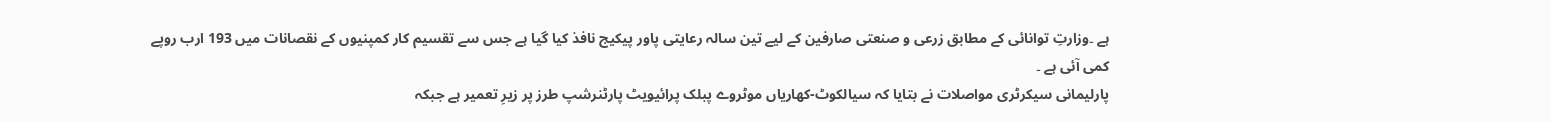ہے ۔وزارتِ توانائی کے مطابق زرعی و صنعتی صارفین کے لیے تین سالہ رعایتی پاور پیکیج نافذ کیا گیا ہے جس سے تقسیم کار کمپنیوں کے نقصانات میں 193 ارب روپے کمی آئی ہے ۔
پارلیمانی سیکرٹری مواصلات نے بتایا کہ سیالکوٹ-کھاریاں موٹروے پبلک پرائیویٹ پارٹنرشپ طرز پر زیرِ تعمیر ہے جبکہ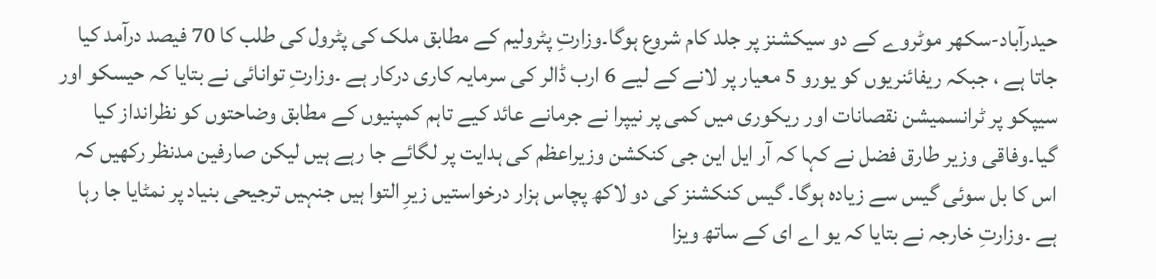حیدرآباد-سکھر موٹروے کے دو سیکشنز پر جلد کام شروع ہوگا۔وزارتِ پٹرولیم کے مطابق ملک کی پٹرول کی طلب کا 70 فیصد درآمد کیا جاتا ہے ، جبکہ ریفائنریوں کو یورو 5 معیار پر لانے کے لیے 6 ارب ڈالر کی سرمایہ کاری درکار ہے ۔وزارتِ توانائی نے بتایا کہ حیسکو اور سیپکو پر ٹرانسمیشن نقصانات اور ریکوری میں کمی پر نیپرا نے جرمانے عائد کیے تاہم کمپنیوں کے مطابق وضاحتوں کو نظرانداز کیا گیا۔وفاقی وزیر طارق فضل نے کہا کہ آر ایل این جی کنکشن وزیراعظم کی ہدایت پر لگائے جا رہے ہیں لیکن صارفین مدنظر رکھیں کہ اس کا بل سوئی گیس سے زیادہ ہوگا۔ گیس کنکشنز کی دو لاکھ پچاس ہزار درخواستیں زیرِ التوا ہیں جنہیں ترجیحی بنیاد پر نمٹایا جا رہا ہے ۔وزارتِ خارجہ نے بتایا کہ یو اے ای کے ساتھ ویزا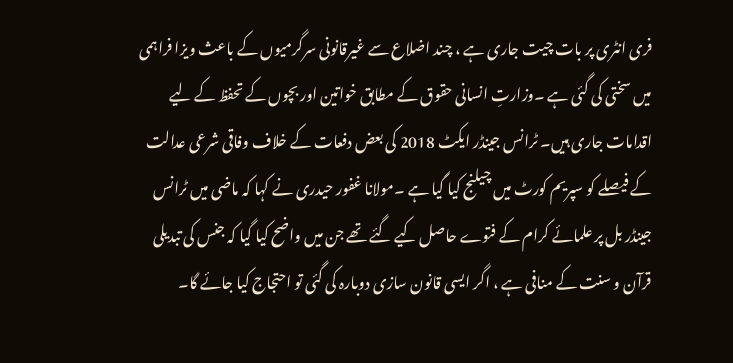فری انٹری پر بات چیت جاری ہے ، چند اضلاع سے غیرقانونی سرگرمیوں کے باعث ویزا فراہمی میں سختی کی گئی ہے ۔وزارتِ انسانی حقوق کے مطابق خواتین اور بچوں کے تحفظ کے لیے اقدامات جاری ہیں۔ ٹرانس جینڈر ایکٹ 2018 کی بعض دفعات کے خلاف وفاقی شرعی عدالت کے فیصلے کو سپریم کورٹ میں چیلنج کیا گیا ہے ۔مولانا غفور حیدری نے کہا کہ ماضی میں ٹرانس جینڈر بل پر علمائے کرام کے فتوے حاصل کیے گئے تھے جن میں واضح کیا گیا کہ جنس کی تبدیلی قرآن و سنت کے منافی ہے ، اگر ایسی قانون سازی دوبارہ کی گئی تو احتجاج کیا جائے گا۔